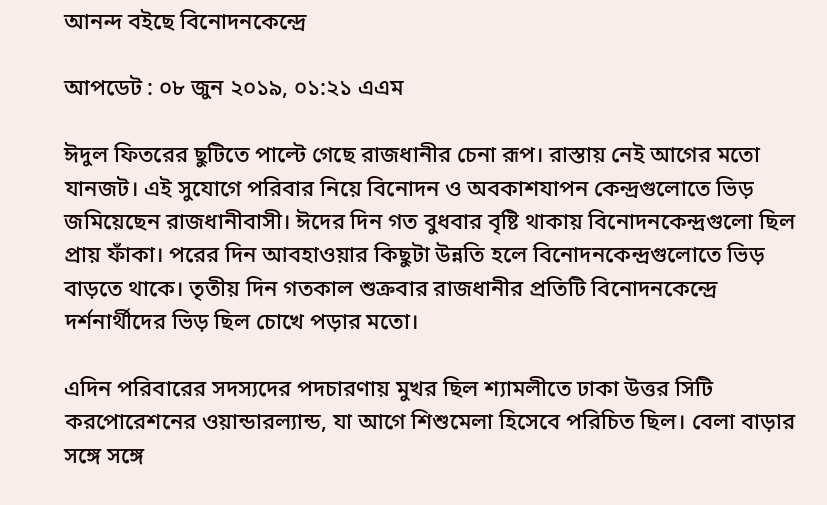আনন্দ বইছে বিনোদনকেন্দ্রে

আপডেট : ০৮ জুন ২০১৯, ০১:২১ এএম

ঈদুল ফিতরের ছুটিতে পাল্টে গেছে রাজধানীর চেনা রূপ। রাস্তায় নেই আগের মতো যানজট। এই সুযোগে পরিবার নিয়ে বিনোদন ও অবকাশযাপন কেন্দ্রগুলোতে ভিড় জমিয়েছেন রাজধানীবাসী। ঈদের দিন গত বুধবার বৃষ্টি থাকায় বিনোদনকেন্দ্রগুলো ছিল প্রায় ফাঁকা। পরের দিন আবহাওয়ার কিছুটা উন্নতি হলে বিনোদনকেন্দ্রগুলোতে ভিড় বাড়তে থাকে। তৃতীয় দিন গতকাল শুক্রবার রাজধানীর প্রতিটি বিনোদনকেন্দ্রে দর্শনার্থীদের ভিড় ছিল চোখে পড়ার মতো।

এদিন পরিবারের সদস্যদের পদচারণায় মুখর ছিল শ্যামলীতে ঢাকা উত্তর সিটি করপোরেশনের ওয়ান্ডারল্যান্ড, যা আগে শিশুমেলা হিসেবে পরিচিত ছিল। বেলা বাড়ার সঙ্গে সঙ্গে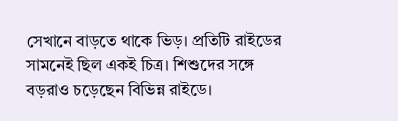সেখানে বাড়তে থাকে ভিড়। প্রতিটি রাইডের সামনেই ছিল একই চিত্র। শিশুদের সঙ্গে বড়রাও চড়েছেন বিভিন্ন রাইডে।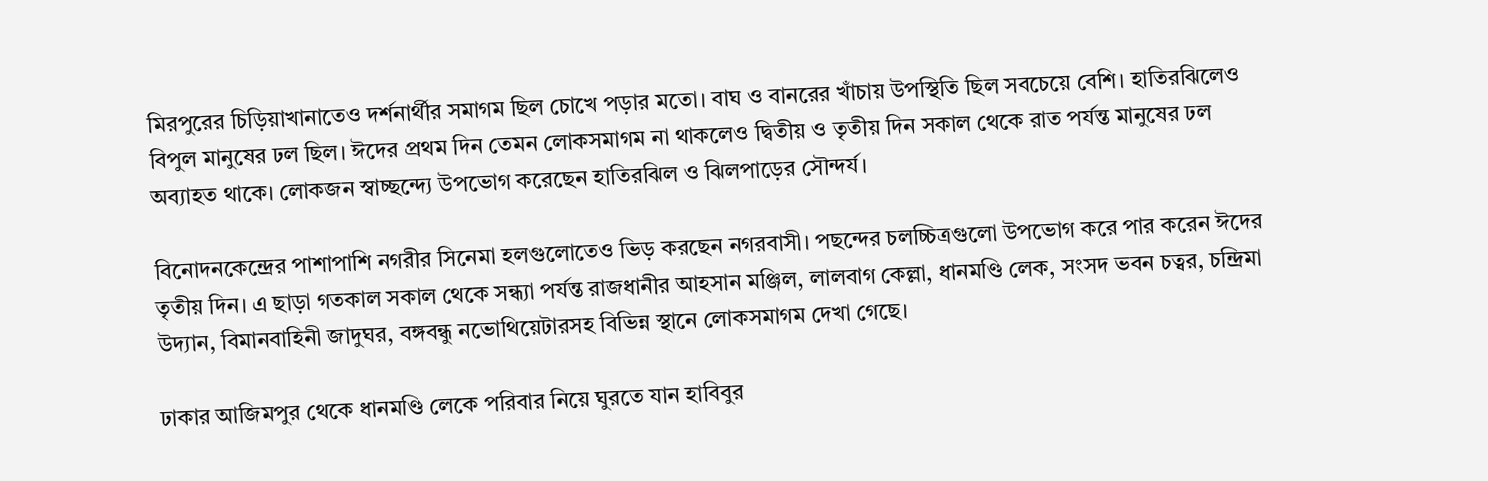মিরপুরের চিড়িয়াখানাতেও দর্শনার্থীর সমাগম ছিল চোখে পড়ার মতো। বাঘ ও বানরের খাঁচায় উপস্থিতি ছিল সবচেয়ে বেশি। হাতিরঝিলেও বিপুল মানুষের ঢল ছিল। ঈদের প্রথম দিন তেমন লোকসমাগম না থাকলেও দ্বিতীয় ও তৃতীয় দিন সকাল থেকে রাত পর্যন্ত মানুষের ঢল অব্যাহত থাকে। লোকজন স্বাচ্ছন্দ্যে উপভোগ করেছেন হাতিরঝিল ও ঝিলপাড়ের সৌন্দর্য।

বিনোদনকেন্দ্রের পাশাপাশি নগরীর সিনেমা হলগুলোতেও ভিড় করছেন নগরবাসী। পছন্দের চলচ্চিত্রগুলো উপভোগ করে পার করেন ঈদের তৃতীয় দিন। এ ছাড়া গতকাল সকাল থেকে সন্ধ্যা পর্যন্ত রাজধানীর আহসান মঞ্জিল, লালবাগ কেল্লা, ধানমণ্ডি লেক, সংসদ ভবন চত্বর, চন্দ্রিমা উদ্যান, বিমানবাহিনী জাদুঘর, বঙ্গবন্ধু নভোথিয়েটারসহ বিভিন্ন স্থানে লোকসমাগম দেখা গেছে।

ঢাকার আজিমপুর থেকে ধানমণ্ডি লেকে পরিবার নিয়ে ঘুরতে যান হাবিবুর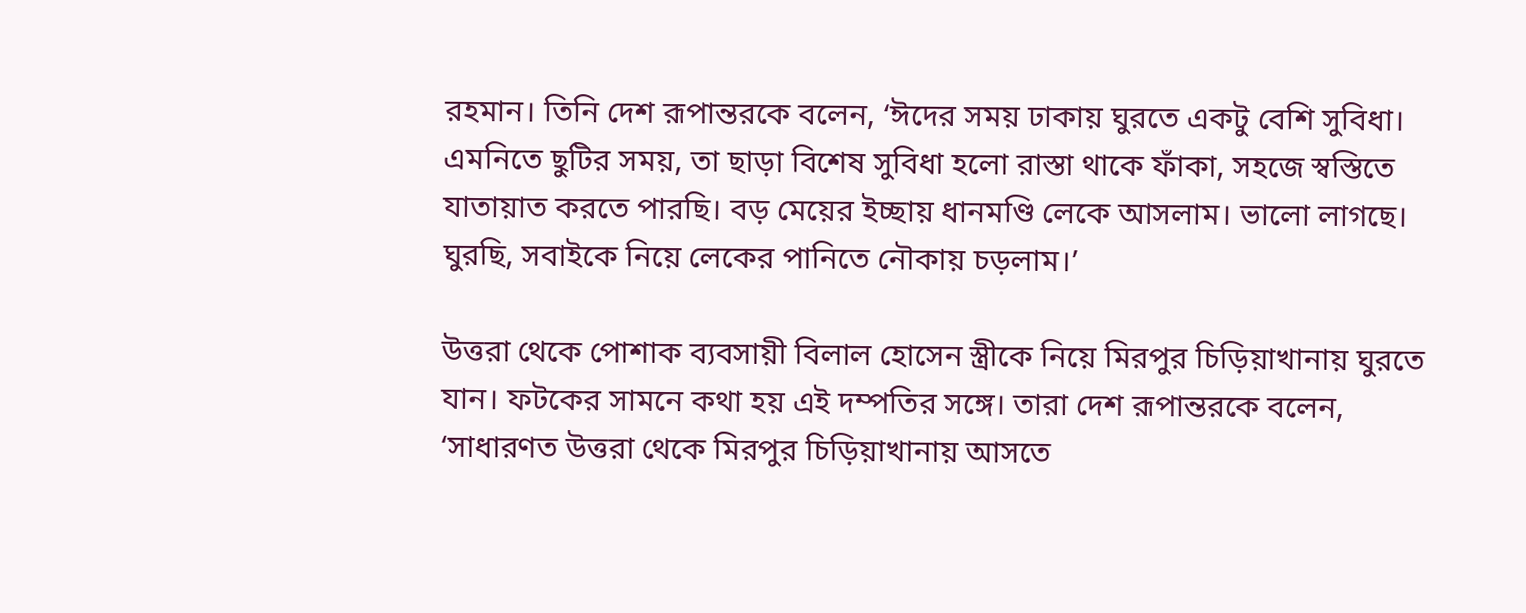রহমান। তিনি দেশ রূপান্তরকে বলেন, ‘ঈদের সময় ঢাকায় ঘুরতে একটু বেশি সুবিধা। এমনিতে ছুটির সময়, তা ছাড়া বিশেষ সুবিধা হলো রাস্তা থাকে ফাঁকা, সহজে স্বস্তিতে যাতায়াত করতে পারছি। বড় মেয়ের ইচ্ছায় ধানমণ্ডি লেকে আসলাম। ভালো লাগছে। ঘুরছি, সবাইকে নিয়ে লেকের পানিতে নৌকায় চড়লাম।’

উত্তরা থেকে পোশাক ব্যবসায়ী বিলাল হোসেন স্ত্রীকে নিয়ে মিরপুর চিড়িয়াখানায় ঘুরতে যান। ফটকের সামনে কথা হয় এই দম্পতির সঙ্গে। তারা দেশ রূপান্তরকে বলেন, ‘সাধারণত উত্তরা থেকে মিরপুর চিড়িয়াখানায় আসতে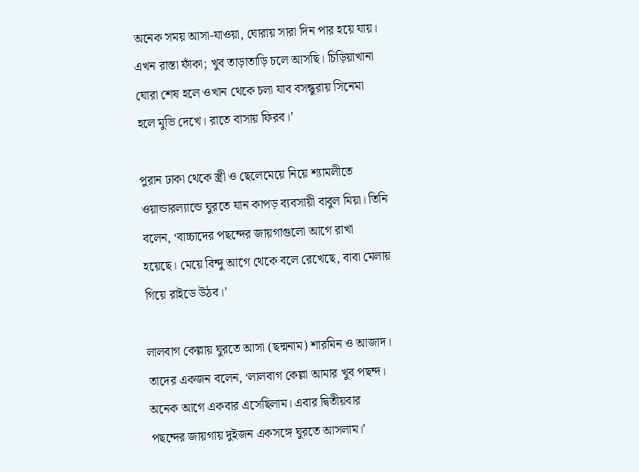অনেক সময় আসা-যাওয়া, ঘোরায় সারা দিন পার হয়ে যায়। এখন রাস্তা ফাঁকা; খুব তাড়াতাড়ি চলে আসছি। চিড়িয়াখানা ঘোরা শেষ হলে ওখান থেকে চলা যাব বসন্ধুরায় সিনেমা হলে মুভি দেখে। রাতে বাসায় ফিরব।’

পুরান ঢাকা থেকে স্ত্রী ও ছেলেমেয়ে নিয়ে শ্যামলীতে ওয়ান্ডারল্যান্ডে ঘুরতে যান কাপড় ব্যবসায়ী বাবুল মিয়া। তিনি বলেন, ‘বাচ্চাদের পছন্দের জায়গাগুলো আগে রাখা হয়েছে। মেয়ে বিন্দু আগে থেকে বলে রেখেছে, বাবা মেলায় গিয়ে রাইডে উঠব।’

লালবাগ কেল্লায় ঘুরতে আসা (ছদ্মনাম) শারমিন ও আজাদ। তাদের একজন বলেন, ‘লালবাগ কেল্লা আমার খুব পছন্দ। অনেক আগে একবার এসেছিলাম। এবার দ্বিতীয়বার পছন্দের জায়গায় দুইজন একসঙ্গে ঘুরতে আসলাম।’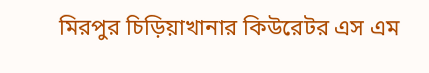মিরপুর চিড়িয়াখানার কিউরেটর এস এম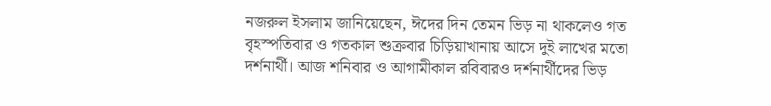নজরুল ইসলাম জানিয়েছেন, ঈদের দিন তেমন ভিড় না থাকলেও গত বৃহস্পতিবার ও গতকাল শুক্রবার চিড়িয়াখানায় আসে দুই লাখের মতো দর্শনার্থী। আজ শনিবার ও আগামীকাল রবিবারও দর্শনার্থীদের ভিড়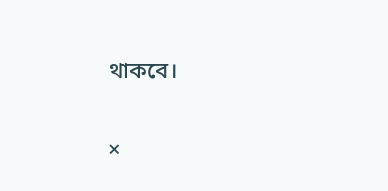থাকবে।

×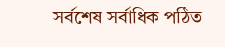সর্বশেষ সর্বাধিক পঠিত